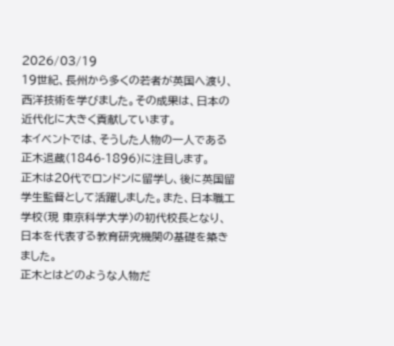2026/03/19
19世紀、長州から多くの若者が英国へ渡り、西洋技術を学びました。その成果は、日本の近代化に大きく貢献しています。
本イベントでは、そうした人物の一人である正木退蔵(1846-1896)に注目します。
正木は20代でロンドンに留学し、後に英国留学生監督として活躍しました。また、日本職工学校(現 東京科学大学)の初代校長となり、日本を代表する教育研究機関の基礎を築きました。
正木とはどのような人物だ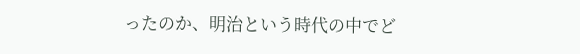ったのか、明治という時代の中でど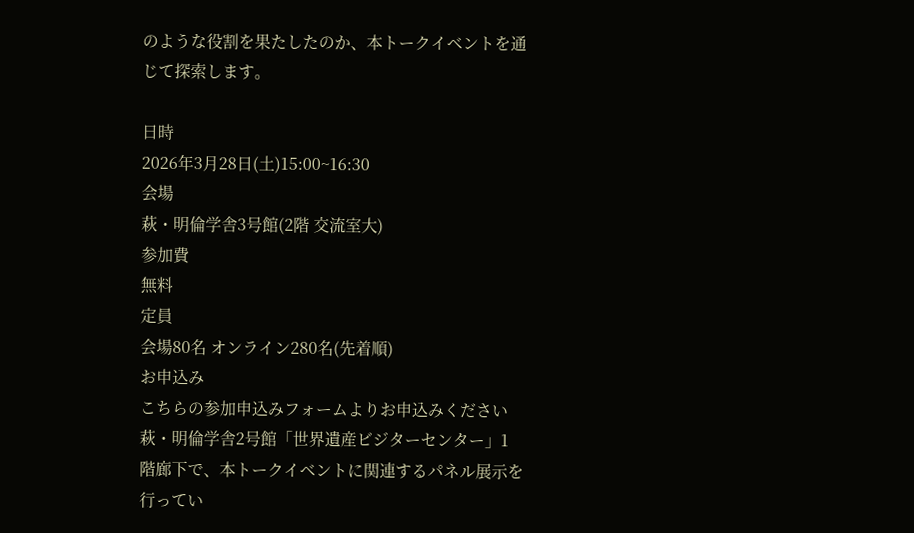のような役割を果たしたのか、本トークイベントを通じて探索します。

日時
2026年3月28日(土)15:00~16:30
会場
萩・明倫学舎3号館(2階 交流室大)
参加費
無料
定員
会場80名 オンライン280名(先着順)
お申込み
こちらの参加申込みフォームよりお申込みください
萩・明倫学舎2号館「世界遺産ビジターセンター」1階廊下で、本トークイベントに関連するパネル展示を行ってい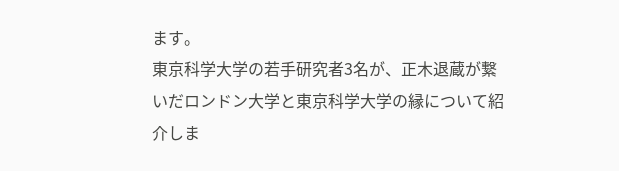ます。
東京科学大学の若手研究者3名が、正木退蔵が繋いだロンドン大学と東京科学大学の縁について紹介しま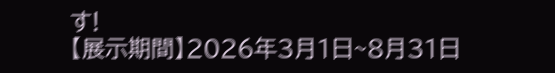す!
【展示期間】2026年3月1日~8月31日